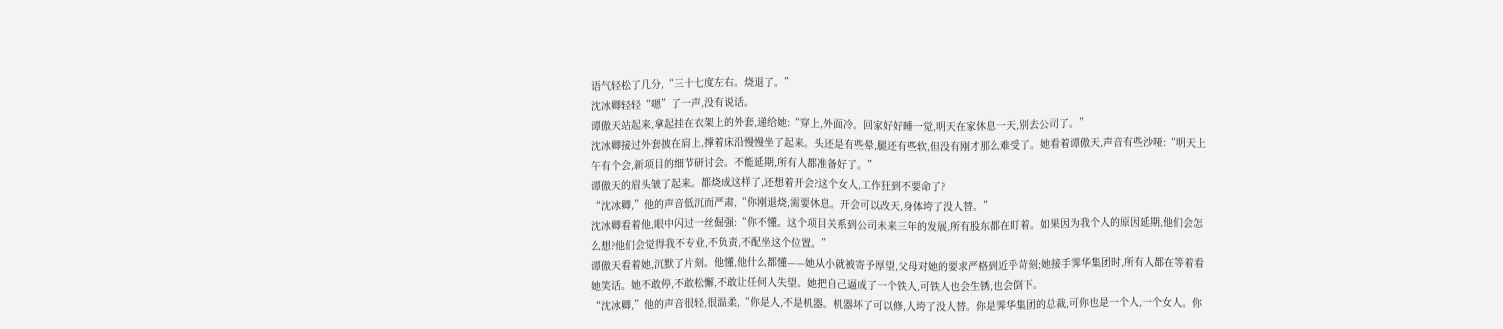语气轻松了几分,“三十七度左右。烧退了。”
沈冰卿轻轻“嗯”了一声,没有说话。
谭傲天站起来,拿起挂在衣架上的外套,递给她:“穿上,外面冷。回家好好睡一觉,明天在家休息一天,别去公司了。”
沈冰卿接过外套披在肩上,撑着床沿慢慢坐了起来。头还是有些晕,腿还有些软,但没有刚才那么难受了。她看着谭傲天,声音有些沙哑:“明天上午有个会,新项目的细节研讨会。不能延期,所有人都准备好了。”
谭傲天的眉头皱了起来。都烧成这样了,还想着开会?这个女人,工作狂到不要命了?
“沈冰卿,”他的声音低沉而严肃,“你刚退烧,需要休息。开会可以改天,身体垮了没人替。”
沈冰卿看着他,眼中闪过一丝倔强:“你不懂。这个项目关系到公司未来三年的发展,所有股东都在盯着。如果因为我个人的原因延期,他们会怎么想?他们会觉得我不专业,不负责,不配坐这个位置。”
谭傲天看着她,沉默了片刻。他懂,他什么都懂——她从小就被寄予厚望,父母对她的要求严格到近乎苛刻;她接手霁华集团时,所有人都在等着看她笑话。她不敢停,不敢松懈,不敢让任何人失望。她把自己逼成了一个铁人,可铁人也会生锈,也会倒下。
“沈冰卿,”他的声音很轻,很温柔,“你是人,不是机器。机器坏了可以修,人垮了没人替。你是霁华集团的总裁,可你也是一个人,一个女人。你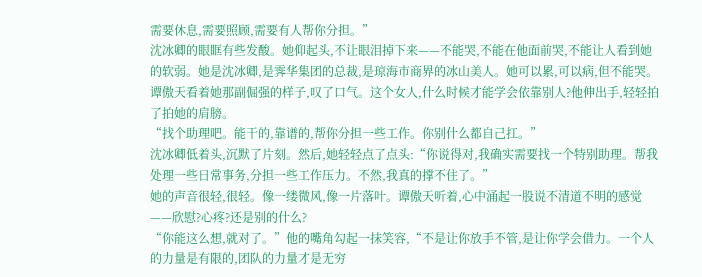需要休息,需要照顾,需要有人帮你分担。”
沈冰卿的眼眶有些发酸。她仰起头,不让眼泪掉下来——不能哭,不能在他面前哭,不能让人看到她的软弱。她是沈冰卿,是霁华集团的总裁,是琼海市商界的冰山美人。她可以累,可以病,但不能哭。
谭傲天看着她那副倔强的样子,叹了口气。这个女人,什么时候才能学会依靠别人?他伸出手,轻轻拍了拍她的肩膀。
“找个助理吧。能干的,靠谱的,帮你分担一些工作。你别什么都自己扛。”
沈冰卿低着头,沉默了片刻。然后,她轻轻点了点头:“你说得对,我确实需要找一个特别助理。帮我处理一些日常事务,分担一些工作压力。不然,我真的撑不住了。”
她的声音很轻,很轻。像一缕微风,像一片落叶。谭傲天听着,心中涌起一股说不清道不明的感觉——欣慰?心疼?还是别的什么?
“你能这么想,就对了。”他的嘴角勾起一抹笑容,“不是让你放手不管,是让你学会借力。一个人的力量是有限的,团队的力量才是无穷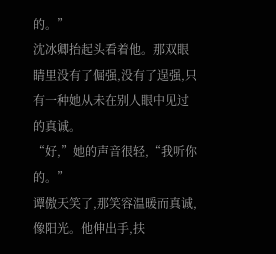的。”
沈冰卿抬起头看着他。那双眼睛里没有了倔强,没有了逞强,只有一种她从未在别人眼中见过的真诚。
“好,”她的声音很轻,“我听你的。”
谭傲天笑了,那笑容温暖而真诚,像阳光。他伸出手,扶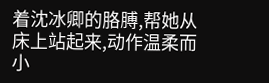着沈冰卿的胳膊,帮她从床上站起来,动作温柔而小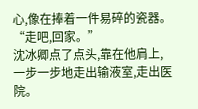心,像在捧着一件易碎的瓷器。
“走吧,回家。”
沈冰卿点了点头,靠在他肩上,一步一步地走出输液室,走出医院。